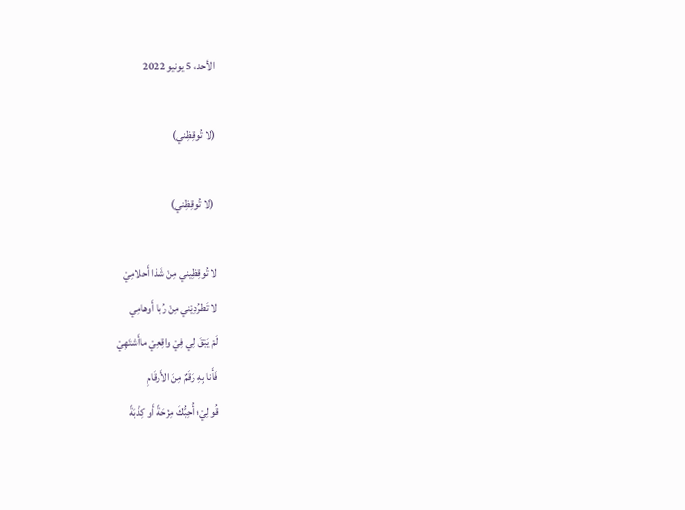الأحد، 5 يونيو 2022

(لا تُوقِظِني)

 (لا تُوقِظِني)

لا تُوقِظِيني مِنْ شَذا أَحلامِيْ
لا تَطرُدِيْني مِنْ رُبا أَوهامِي
لَمْ يَبْقَ لِي فِيْ واقِعِيْ ماأَشتَهِيْ
فَأَنا بِهِ رَقَمٌ مِنَ الأَرقَامِ
قُولِيْ؛ أُحِبُّكَ مِزْحَةً أَو كِذْبَةً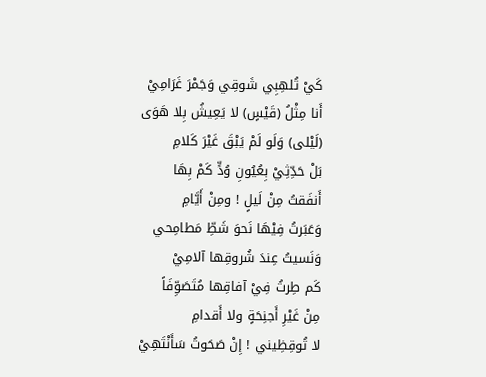كَيْ تُلهِبِي شَوقِي وَجَمْرَ غَرَامِيْ
أَنا مِثْلُ (قَيْسٍ) لا يَعِيشُ بِلا هَوَى
(لَيْلى) وَلَو لَمْ يَبْقَ غَيْرَ كَلامِ
بَلْ حَدِّثِيْ بِعُيُونِ وُدٍّ كَمْ بِهَا
أَنفَقتُ مِنْ لَيلٍ ! ومِنْ أَيَّامِ
وَعَبَرتُ فِيْهَا نَحوَ شَطِّ مَطامِحي
وَنَسيتُ عِندَ شُروقِها آلامِيْ
كَم طِرتُ فِيْ آفاقِها مُتَصَوِّفَاً
مِنْ غَيْرِ أَجنِحَةٍ ولا أَقدامِ
لا تُوقِظِيني ! إِنْ صَحَوتُ سَأَنْتَهِيْ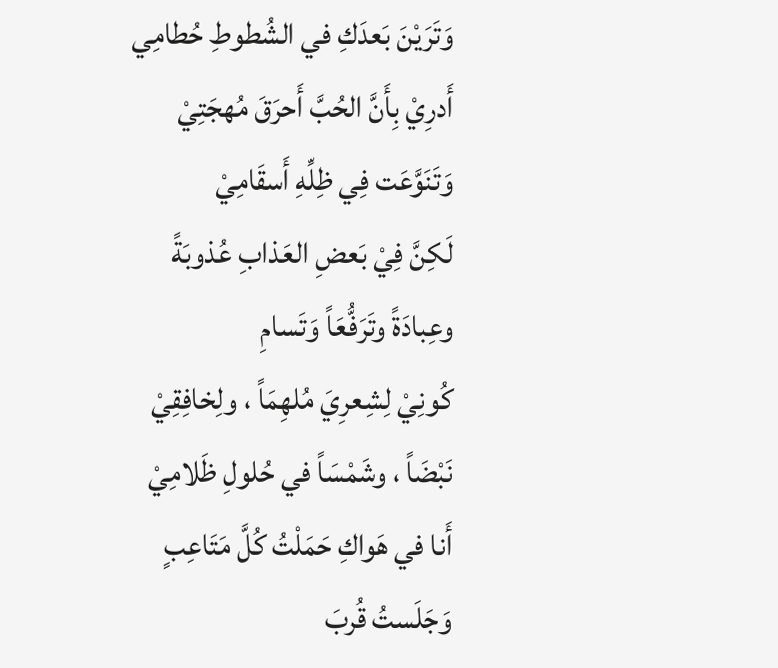وَتَرَيْنَ بَعدَكِ في الشُطوطِ حُطامِي
أَدرِيْ بِأَنَّ الحُبَّ أَحرَقَ مُهجَتِيْ
وَتَنَوَّعَت فِي ظِلِّهِ أَسقَامِيْ
لَكِنَّ فِيْ بَعضِ العَذابِ عُذوبَةً
وعِبادَةً وتَرَفُّعَاً وَتَسامِ
كُونِيْ لِشِعرِيَ مُلهِمَاً ، ولِخافِقِيْ
نَبْضَاً ، وشَمْسَاً في حُلولِ ظَلامِيْ
أَنا في هَواكِ حَمَلْتُ كُلَّ مَتَاعِبٍ
وَجَلَستُ قُربَ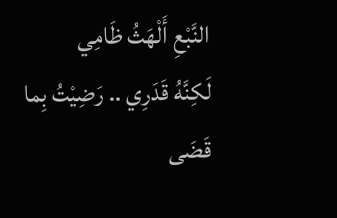النَّبْعِ أَلْهَثُ ظَامِي
لَكِنَّهُ قَدَرِي .. رَضِيْتُ بِما قَضَى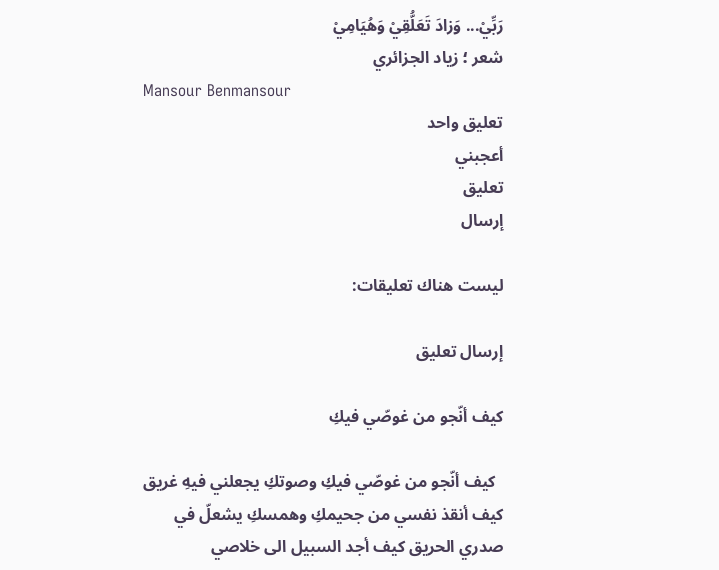رَبِّيْ... وَزادَ تَعَلُّقِيْ وَهُيَامِيْ
شعر ؛ زياد الجزائري
Mansour Benmansour
تعليق واحد
أعجبني
تعليق
إرسال

ليست هناك تعليقات:

إرسال تعليق

كيف أنّجو من غوصّي فيكِ

  كيف أنّجو من غوصّي فيكِ وصوتكِ يجعلني فيهِ غريق كيف أنقذ نفسي من جحيمكِ وهمسكِ يشعلّ في صدري الحريق كيف أجد السبيل الى خلاصي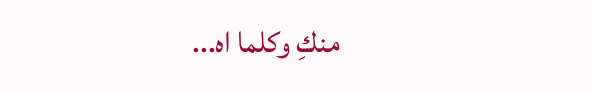منكِ وكلما اه...